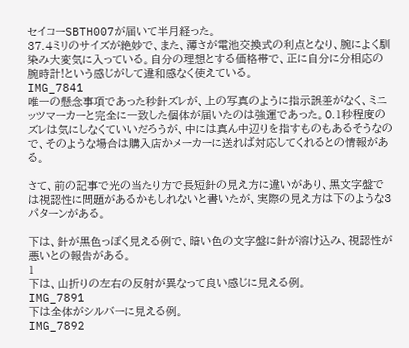セイコーSBTH007が届いて半月経った。
37.4ミリのサイズが絶妙で、また、薄さが電池交換式の利点となり、腕によく馴染み大変気に入っている。自分の理想とする価格帯で、正に自分に分相応の腕時計!という感じがして違和感なく使えている。
IMG_7841
唯一の懸念事項であった秒針ズレが、上の写真のように指示誤差がなく、ミニッツマーカーと完全に一致した個体が届いたのは強運であった。0.1秒程度のズレは気にしなくていいだろうが、中には真ん中辺りを指すものもあるそうなので、そのような場合は購入店かメーカーに送れば対応してくれるとの情報がある。

さて、前の記事で光の当たり方で長短針の見え方に違いがあり、黒文字盤では視認性に問題があるかもしれないと書いたが、実際の見え方は下のような3パターンがある。

下は、針が黒色っぽく見える例で、暗い色の文字盤に針が溶け込み、視認性が悪いとの報告がある。
1
下は、山折りの左右の反射が異なって良い感じに見える例。
IMG_7891
下は全体がシルバーに見える例。
IMG_7892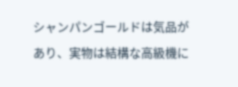シャンパンゴールドは気品があり、実物は結構な高級機に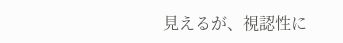見えるが、視認性に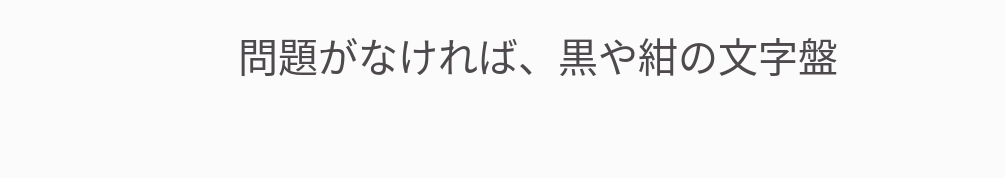問題がなければ、黒や紺の文字盤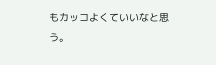もカッコよくていいなと思う。